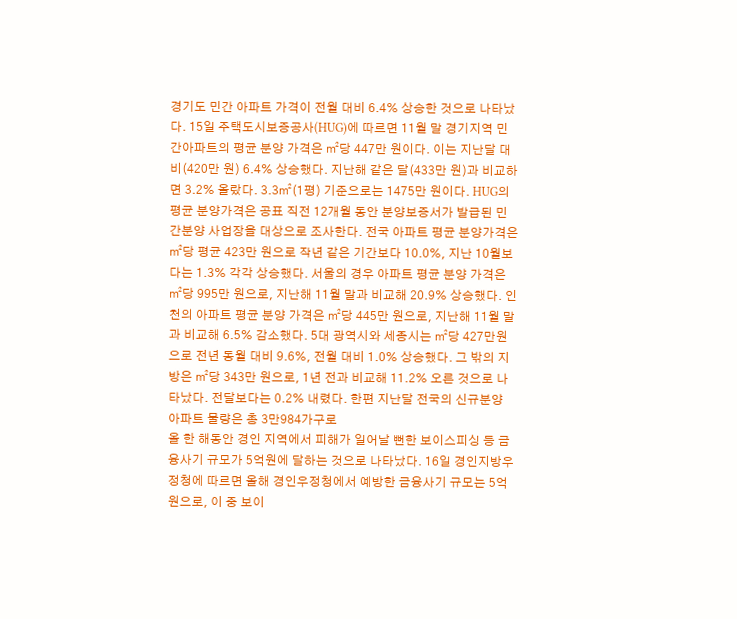경기도 민간 아파트 가격이 전월 대비 6.4% 상승한 것으로 나타났다. 15일 주택도시보증공사(HUG)에 따르면 11월 말 경기지역 민간아파트의 평균 분양 가격은 ㎡당 447만 원이다. 이는 지난달 대비(420만 원) 6.4% 상승했다. 지난해 같은 달(433만 원)과 비교하면 3.2% 올랐다. 3.3㎡(1평) 기준으로는 1475만 원이다. HUG의 평균 분양가격은 공표 직전 12개월 동안 분양보증서가 발급된 민간분양 사업장을 대상으로 조사한다. 전국 아파트 평균 분양가격은 ㎡당 평균 423만 원으로 작년 같은 기간보다 10.0%, 지난 10월보다는 1.3% 각각 상승했다. 서울의 경우 아파트 평균 분양 가격은 ㎡당 995만 원으로, 지난해 11월 말과 비교해 20.9% 상승했다. 인천의 아파트 평균 분양 가격은 ㎡당 445만 원으로, 지난해 11월 말과 비교해 6.5% 감소했다. 5대 광역시와 세종시는 ㎡당 427만원으로 전년 동월 대비 9.6%, 전월 대비 1.0% 상승했다. 그 밖의 지방은 ㎡당 343만 원으로, 1년 전과 비교해 11.2% 오른 것으로 나타났다. 전달보다는 0.2% 내렸다. 한편 지난달 전국의 신규분양 아파트 물량은 총 3만984가구로
올 한 해동안 경인 지역에서 피해가 일어날 뻔한 보이스피싱 등 금융사기 규모가 5억원에 달하는 것으로 나타났다. 16일 경인지방우정청에 따르면 올해 경인우정청에서 예방한 금융사기 규모는 5억원으로, 이 중 보이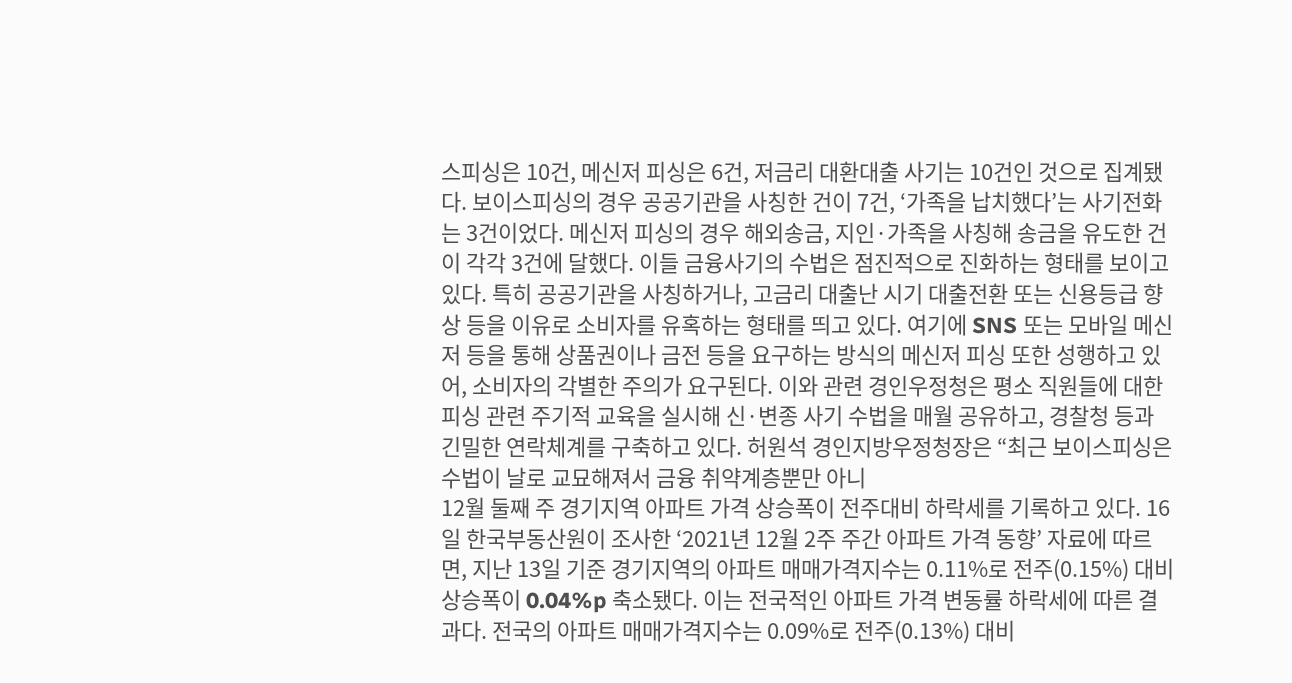스피싱은 10건, 메신저 피싱은 6건, 저금리 대환대출 사기는 10건인 것으로 집계됐다. 보이스피싱의 경우 공공기관을 사칭한 건이 7건, ‘가족을 납치했다’는 사기전화는 3건이었다. 메신저 피싱의 경우 해외송금, 지인·가족을 사칭해 송금을 유도한 건이 각각 3건에 달했다. 이들 금융사기의 수법은 점진적으로 진화하는 형태를 보이고 있다. 특히 공공기관을 사칭하거나, 고금리 대출난 시기 대출전환 또는 신용등급 향상 등을 이유로 소비자를 유혹하는 형태를 띄고 있다. 여기에 SNS 또는 모바일 메신저 등을 통해 상품권이나 금전 등을 요구하는 방식의 메신저 피싱 또한 성행하고 있어, 소비자의 각별한 주의가 요구된다. 이와 관련 경인우정청은 평소 직원들에 대한 피싱 관련 주기적 교육을 실시해 신·변종 사기 수법을 매월 공유하고, 경찰청 등과 긴밀한 연락체계를 구축하고 있다. 허원석 경인지방우정청장은 “최근 보이스피싱은 수법이 날로 교묘해져서 금융 취약계층뿐만 아니
12월 둘째 주 경기지역 아파트 가격 상승폭이 전주대비 하락세를 기록하고 있다. 16일 한국부동산원이 조사한 ‘2021년 12월 2주 주간 아파트 가격 동향’ 자료에 따르면, 지난 13일 기준 경기지역의 아파트 매매가격지수는 0.11%로 전주(0.15%) 대비 상승폭이 0.04%p 축소됐다. 이는 전국적인 아파트 가격 변동률 하락세에 따른 결과다. 전국의 아파트 매매가격지수는 0.09%로 전주(0.13%) 대비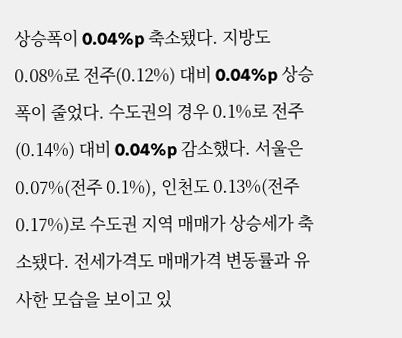상승폭이 0.04%p 축소됐다. 지방도 0.08%로 전주(0.12%) 대비 0.04%p 상승폭이 줄었다. 수도권의 경우 0.1%로 전주(0.14%) 대비 0.04%p 감소했다. 서울은 0.07%(전주 0.1%), 인천도 0.13%(전주 0.17%)로 수도권 지역 매매가 상승세가 축소됐다. 전세가격도 매매가격 변동률과 유사한 모습을 보이고 있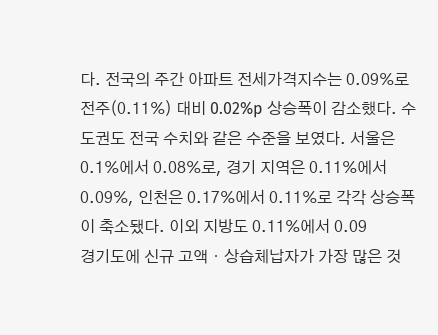다. 전국의 주간 아파트 전세가격지수는 0.09%로 전주(0.11%) 대비 0.02%p 상승폭이 감소했다. 수도권도 전국 수치와 같은 수준을 보였다. 서울은 0.1%에서 0.08%로, 경기 지역은 0.11%에서 0.09%, 인천은 0.17%에서 0.11%로 각각 상승폭이 축소됐다. 이외 지방도 0.11%에서 0.09
경기도에 신규 고액・상습체납자가 가장 많은 것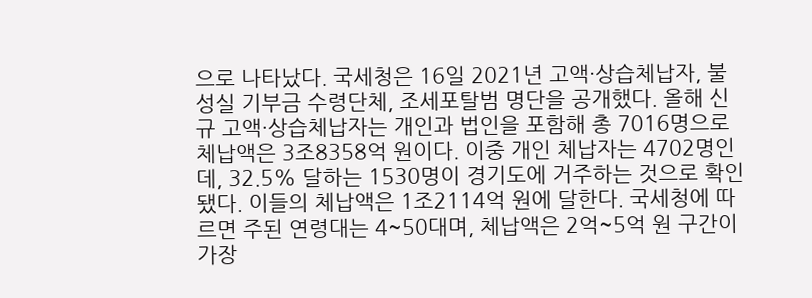으로 나타났다. 국세청은 16일 2021년 고액·상습체납자, 불성실 기부금 수령단체, 조세포탈범 명단을 공개했다. 올해 신규 고액·상습체납자는 개인과 법인을 포함해 총 7016명으로 체납액은 3조8358억 원이다. 이중 개인 체납자는 4702명인데, 32.5% 달하는 1530명이 경기도에 거주하는 것으로 확인됐다. 이들의 체납액은 1조2114억 원에 달한다. 국세청에 따르면 주된 연령대는 4~50대며, 체납액은 2억~5억 원 구간이 가장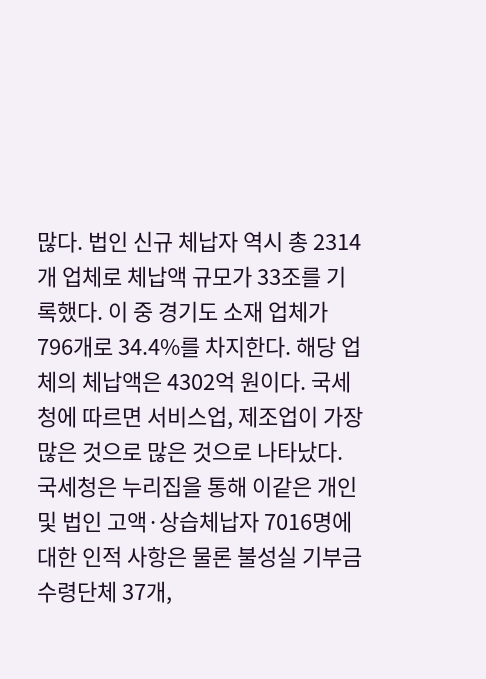많다. 법인 신규 체납자 역시 총 2314개 업체로 체납액 규모가 33조를 기록했다. 이 중 경기도 소재 업체가 796개로 34.4%를 차지한다. 해당 업체의 체납액은 4302억 원이다. 국세청에 따르면 서비스업, 제조업이 가장 많은 것으로 많은 것으로 나타났다. 국세청은 누리집을 통해 이같은 개인 및 법인 고액·상습체납자 7016명에 대한 인적 사항은 물론 불성실 기부금 수령단체 37개,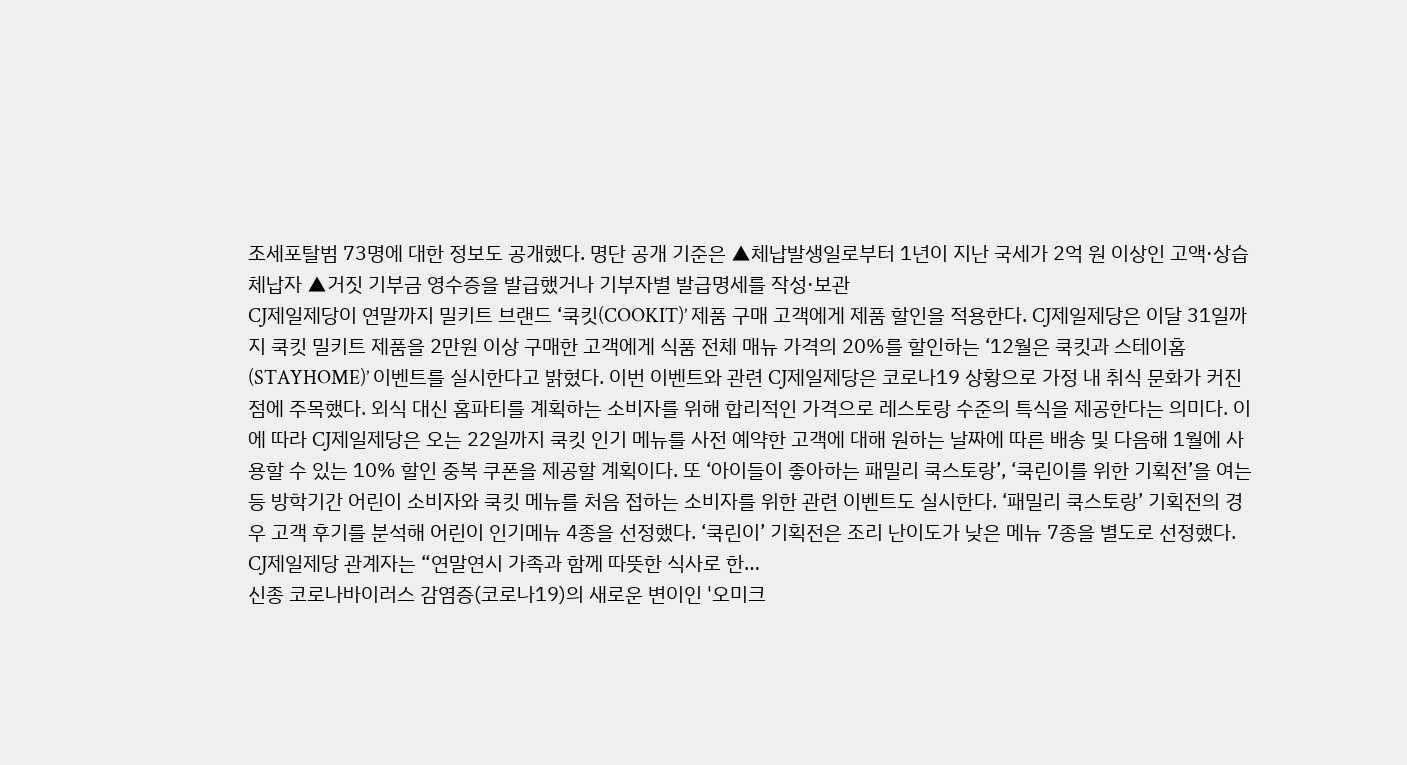조세포탈범 73명에 대한 정보도 공개했다. 명단 공개 기준은 ▲체납발생일로부터 1년이 지난 국세가 2억 원 이상인 고액·상습체납자 ▲거짓 기부금 영수증을 발급했거나 기부자별 발급명세를 작성·보관
CJ제일제당이 연말까지 밀키트 브랜드 ‘쿡킷(COOKIT)’ 제품 구매 고객에게 제품 할인을 적용한다. CJ제일제당은 이달 31일까지 쿡킷 밀키트 제품을 2만원 이상 구매한 고객에게 식품 전체 매뉴 가격의 20%를 할인하는 ‘12월은 쿡킷과 스테이홈(STAYHOME)’ 이벤트를 실시한다고 밝혔다. 이번 이벤트와 관련 CJ제일제당은 코로나19 상황으로 가정 내 취식 문화가 커진 점에 주목했다. 외식 대신 홈파티를 계획하는 소비자를 위해 합리적인 가격으로 레스토랑 수준의 특식을 제공한다는 의미다. 이에 따라 CJ제일제당은 오는 22일까지 쿡킷 인기 메뉴를 사전 예약한 고객에 대해 원하는 날짜에 따른 배송 및 다음해 1월에 사용할 수 있는 10% 할인 중복 쿠폰을 제공할 계획이다. 또 ‘아이들이 좋아하는 패밀리 쿡스토랑’, ‘쿡린이를 위한 기획전’을 여는 등 방학기간 어린이 소비자와 쿡킷 메뉴를 처음 접하는 소비자를 위한 관련 이벤트도 실시한다. ‘패밀리 쿡스토랑’ 기획전의 경우 고객 후기를 분석해 어린이 인기메뉴 4종을 선정했다. ‘쿡린이’ 기획전은 조리 난이도가 낮은 메뉴 7종을 별도로 선정했다. CJ제일제당 관계자는 “연말연시 가족과 함께 따뜻한 식사로 한…
신종 코로나바이러스 감염증(코로나19)의 새로운 변이인 '오미크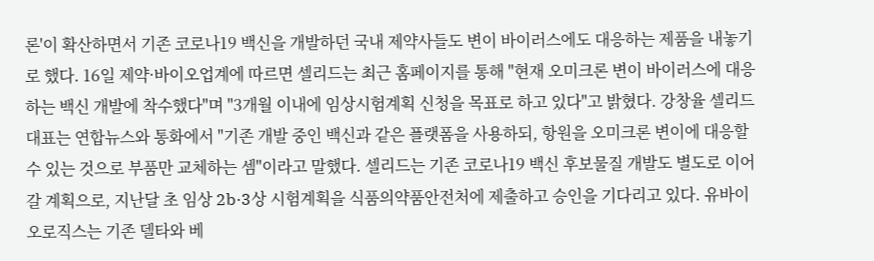론'이 확산하면서 기존 코로나19 백신을 개발하던 국내 제약사들도 변이 바이러스에도 대응하는 제품을 내놓기로 했다. 16일 제약·바이오업계에 따르면 셀리드는 최근 홈페이지를 통해 "현재 오미크론 변이 바이러스에 대응하는 백신 개발에 착수했다"며 "3개월 이내에 임상시험계획 신청을 목표로 하고 있다"고 밝혔다. 강창율 셀리드 대표는 연합뉴스와 통화에서 "기존 개발 중인 백신과 같은 플랫폼을 사용하되, 항원을 오미크론 변이에 대응할 수 있는 것으로 부품만 교체하는 셈"이라고 말했다. 셀리드는 기존 코로나19 백신 후보물질 개발도 별도로 이어갈 계획으로, 지난달 초 임상 2b·3상 시험계획을 식품의약품안전처에 제출하고 승인을 기다리고 있다. 유바이오로직스는 기존 델타와 베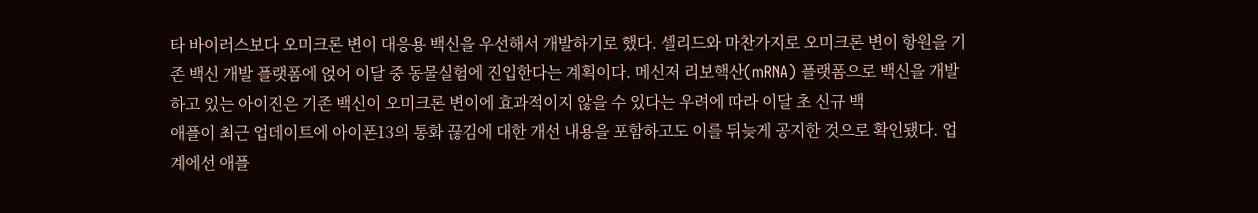타 바이러스보다 오미크론 변이 대응용 백신을 우선해서 개발하기로 했다. 셀리드와 마찬가지로 오미크론 변이 항원을 기존 백신 개발 플랫폼에 얹어 이달 중 동물실험에 진입한다는 계획이다. 메신저 리보핵산(mRNA) 플랫폼으로 백신을 개발하고 있는 아이진은 기존 백신이 오미크론 변이에 효과적이지 않을 수 있다는 우려에 따라 이달 초 신규 백
애플이 최근 업데이트에 아이폰13의 통화 끊김에 대한 개선 내용을 포함하고도 이를 뒤늦게 공지한 것으로 확인됐다. 업계에선 애플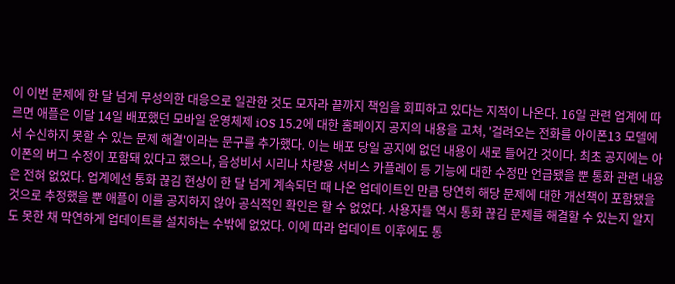이 이번 문제에 한 달 넘게 무성의한 대응으로 일관한 것도 모자라 끝까지 책임을 회피하고 있다는 지적이 나온다. 16일 관련 업계에 따르면 애플은 이달 14일 배포했던 모바일 운영체제 iOS 15.2에 대한 홈페이지 공지의 내용을 고쳐, '걸려오는 전화를 아이폰13 모델에서 수신하지 못할 수 있는 문제 해결'이라는 문구를 추가했다. 이는 배포 당일 공지에 없던 내용이 새로 들어간 것이다. 최초 공지에는 아이폰의 버그 수정이 포함돼 있다고 했으나, 음성비서 시리나 차량용 서비스 카플레이 등 기능에 대한 수정만 언급됐을 뿐 통화 관련 내용은 전혀 없었다. 업계에선 통화 끊김 현상이 한 달 넘게 계속되던 때 나온 업데이트인 만큼 당연히 해당 문제에 대한 개선책이 포함됐을 것으로 추정했을 뿐 애플이 이를 공지하지 않아 공식적인 확인은 할 수 없었다. 사용자들 역시 통화 끊김 문제를 해결할 수 있는지 알지도 못한 채 막연하게 업데이트를 설치하는 수밖에 없었다. 이에 따라 업데이트 이후에도 통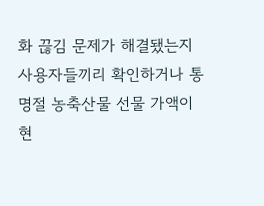화 끊김 문제가 해결됐는지 사용자들끼리 확인하거나 통
명절 농축산물 선물 가액이 현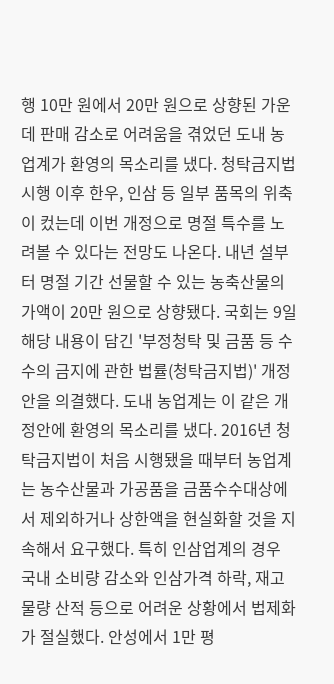행 10만 원에서 20만 원으로 상향된 가운데 판매 감소로 어려움을 겪었던 도내 농업계가 환영의 목소리를 냈다. 청탁금지법 시행 이후 한우, 인삼 등 일부 품목의 위축이 컸는데 이번 개정으로 명절 특수를 노려볼 수 있다는 전망도 나온다. 내년 설부터 명절 기간 선물할 수 있는 농축산물의 가액이 20만 원으로 상향됐다. 국회는 9일 해당 내용이 담긴 '부정청탁 및 금품 등 수수의 금지에 관한 법률(청탁금지법)' 개정안을 의결했다. 도내 농업계는 이 같은 개정안에 환영의 목소리를 냈다. 2016년 청탁금지법이 처음 시행됐을 때부터 농업계는 농수산물과 가공품을 금품수수대상에서 제외하거나 상한액을 현실화할 것을 지속해서 요구했다. 특히 인삼업계의 경우 국내 소비량 감소와 인삼가격 하락, 재고 물량 산적 등으로 어려운 상황에서 법제화가 절실했다. 안성에서 1만 평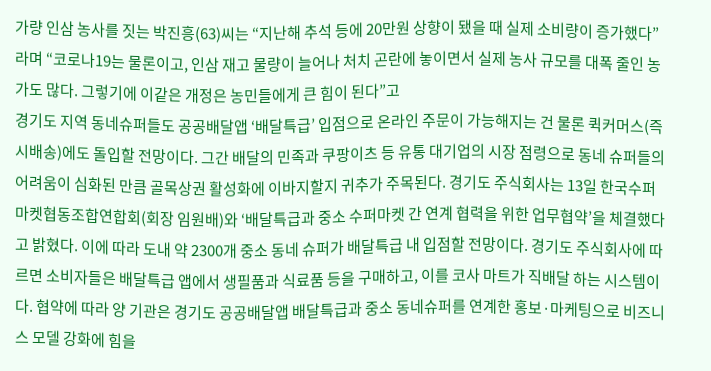가량 인삼 농사를 짓는 박진흥(63)씨는 “지난해 추석 등에 20만원 상향이 됐을 때 실제 소비량이 증가했다”라며 “코로나19는 물론이고, 인삼 재고 물량이 늘어나 처치 곤란에 놓이면서 실제 농사 규모를 대폭 줄인 농가도 많다. 그렇기에 이같은 개정은 농민들에게 큰 힘이 된다”고
경기도 지역 동네슈퍼들도 공공배달앱 ‘배달특급’ 입점으로 온라인 주문이 가능해지는 건 물론 퀵커머스(즉시배송)에도 돌입할 전망이다. 그간 배달의 민족과 쿠팡이츠 등 유통 대기업의 시장 점령으로 동네 슈퍼들의 어려움이 심화된 만큼 골목상권 활성화에 이바지할지 귀추가 주목된다. 경기도 주식회사는 13일 한국수퍼마켓협동조합연합회(회장 임원배)와 ‘배달특급과 중소 수퍼마켓 간 연계 협력을 위한 업무협약’을 체결했다고 밝혔다. 이에 따라 도내 약 2300개 중소 동네 슈퍼가 배달특급 내 입점할 전망이다. 경기도 주식회사에 따르면 소비자들은 배달특급 앱에서 생필품과 식료품 등을 구매하고, 이를 코사 마트가 직배달 하는 시스템이다. 협약에 따라 양 기관은 경기도 공공배달앱 배달특급과 중소 동네슈퍼를 연계한 홍보·마케팅으로 비즈니스 모델 강화에 힘을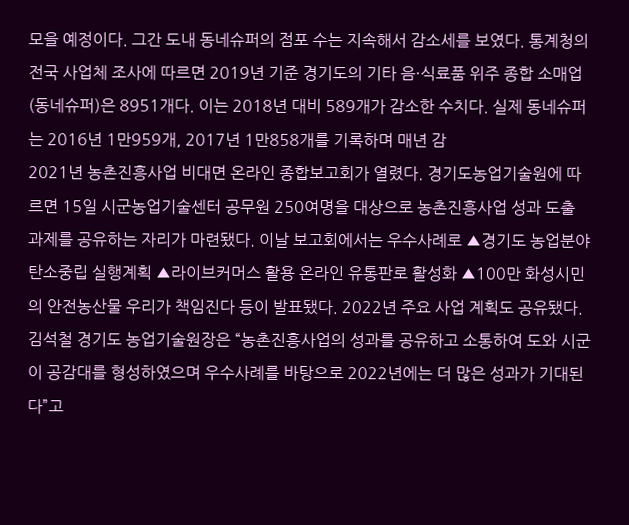모을 예정이다. 그간 도내 동네슈퍼의 점포 수는 지속해서 감소세를 보였다. 통계청의 전국 사업체 조사에 따르면 2019년 기준 경기도의 기타 음·식료품 위주 종합 소매업(동네슈퍼)은 8951개다. 이는 2018년 대비 589개가 감소한 수치다. 실제 동네슈퍼는 2016년 1만959개, 2017년 1만858개를 기록하며 매년 감
2021년 농촌진흥사업 비대면 온라인 종합보고회가 열렸다. 경기도농업기술원에 따르면 15일 시군농업기술센터 공무원 250여명을 대상으로 농촌진흥사업 성과 도출 과제를 공유하는 자리가 마련됐다. 이날 보고회에서는 우수사례로 ▲경기도 농업분야 탄소중립 실행계획 ▲라이브커머스 활용 온라인 유통판로 활성화 ▲100만 화성시민의 안전농산물 우리가 책임진다 등이 발표됐다. 2022년 주요 사업 계획도 공유됐다. 김석철 경기도 농업기술원장은 “농촌진흥사업의 성과를 공유하고 소통하여 도와 시군이 공감대를 형성하였으며 우수사례를 바탕으로 2022년에는 더 많은 성과가 기대된다”고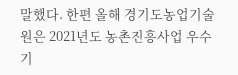말했다. 한편 올해 경기도농업기술원은 2021년도 농촌진흥사업 우수기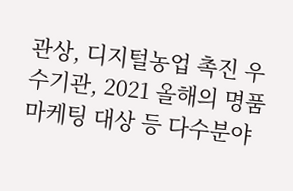관상, 디지털농업 촉진 우수기관, 2021 올해의 명품마케팅 대상 등 다수분야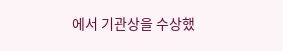에서 기관상을 수상했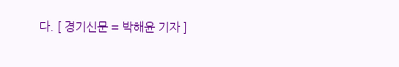다. [ 경기신문 = 박해윤 기자 ]